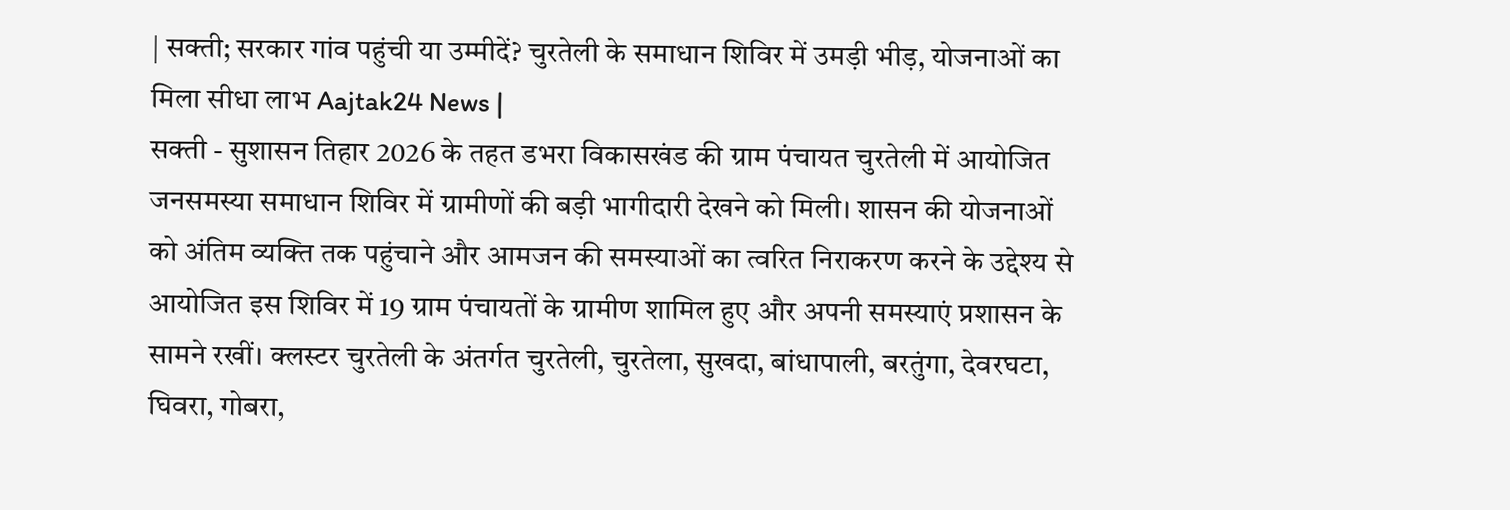| सक्ती; सरकार गांव पहुंची या उम्मीदें? चुरतेली के समाधान शिविर में उमड़ी भीड़, योजनाओं का मिला सीधा लाभ Aajtak24 News |
सक्ती - सुशासन तिहार 2026 के तहत डभरा विकासखंड की ग्राम पंचायत चुरतेली में आयोजित जनसमस्या समाधान शिविर में ग्रामीणों की बड़ी भागीदारी देखने को मिली। शासन की योजनाओं को अंतिम व्यक्ति तक पहुंचाने और आमजन की समस्याओं का त्वरित निराकरण करने के उद्देश्य से आयोजित इस शिविर में 19 ग्राम पंचायतों के ग्रामीण शामिल हुए और अपनी समस्याएं प्रशासन के सामने रखीं। क्लस्टर चुरतेली के अंतर्गत चुरतेली, चुरतेला, सुखदा, बांधापाली, बरतुंगा, देवरघटा, घिवरा, गोबरा,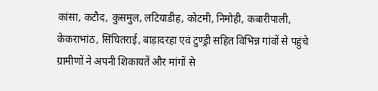कांसा, कटौद, कुसमुल, लटियाडीह, कोटमी, निमोही, कबारीपाली, केकराभांठ, सिंघितराई, बाड़ादरहा एवं टुण्ड्री सहित विभिन्न गांवों से पहुंचे ग्रामीणों ने अपनी शिकायतें और मांगों से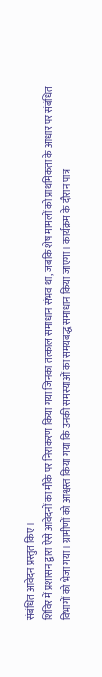संबंधित आवेदन प्रस्तुत किए।
शिविर में प्रशासन द्वारा ऐसे आवेदनों का मौके पर निराकरण किया गया जिनका तत्काल समाधान संभव था, जबकि शेष मामलों को प्राथमिकता के आधार पर संबंधित विभागों को भेजा गया। ग्रामीणों को आश्वस्त किया गया कि उनकी समस्याओं का समयबद्ध समाधान किया जाएगा। कार्यक्रम के दौरान पात्र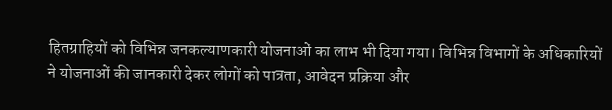हितग्राहियों को विभिन्न जनकल्याणकारी योजनाओं का लाभ भी दिया गया। विभिन्न विभागों के अधिकारियों ने योजनाओं की जानकारी देकर लोगों को पात्रता, आवेदन प्रक्रिया और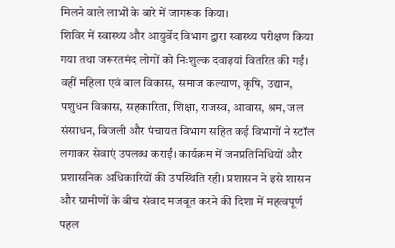मिलने वाले लाभों के बारे में जागरूक किया।
शिविर में स्वास्थ्य और आयुर्वेद विभाग द्वारा स्वास्थ्य परीक्षण किया गया तथा जरूरतमंद लोगों को निःशुल्क दवाइयां वितरित की गईं। वहीं महिला एवं बाल विकास, समाज कल्याण, कृषि, उद्यान, पशुधन विकास, सहकारिता, शिक्षा, राजस्व, आवास, श्रम, जल संसाधन, बिजली और पंचायत विभाग सहित कई विभागों ने स्टॉल लगाकर सेवाएं उपलब्ध कराईं। कार्यक्रम में जनप्रतिनिधियों और प्रशासनिक अधिकारियों की उपस्थिति रही। प्रशासन ने इसे शासन और ग्रामीणों के बीच संवाद मजबूत करने की दिशा में महत्वपूर्ण पहल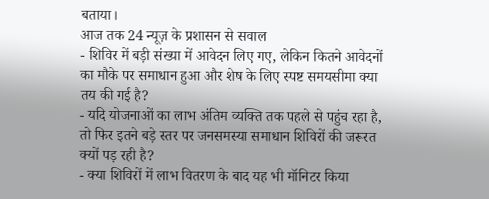बताया।
आज तक 24 न्यूज़ के प्रशासन से सवाल
- शिविर में बड़ी संख्या में आवेदन लिए गए, लेकिन कितने आवेदनों का मौके पर समाधान हुआ और शेष के लिए स्पष्ट समयसीमा क्या तय की गई है?
- यदि योजनाओं का लाभ अंतिम व्यक्ति तक पहले से पहुंच रहा है, तो फिर इतने बड़े स्तर पर जनसमस्या समाधान शिविरों की जरूरत क्यों पड़ रही है?
- क्या शिविरों में लाभ वितरण के बाद यह भी मॉनिटर किया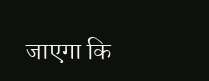जाएगा कि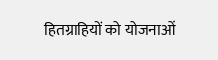हितग्राहियों को योजनाओं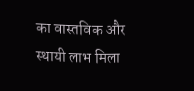का वास्तविक और स्थायी लाभ मिला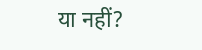या नहीं?